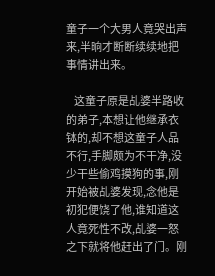童子一个大男人竟哭出声来,半晌才断断续续地把事情讲出来。

    这童子原是乩婆半路收的弟子,本想让他继承衣钵的,却不想这童子人品不行,手脚颇为不干净,没少干些偷鸡摸狗的事,刚开始被乩婆发现,念他是初犯便饶了他,谁知道这人竟死性不改,乩婆一怒之下就将他赶出了门。刚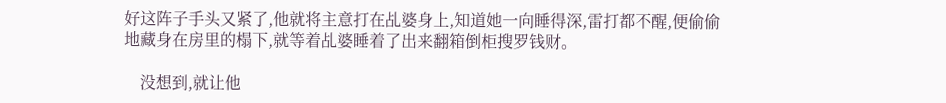好这阵子手头又紧了,他就将主意打在乩婆身上,知道她一向睡得深,雷打都不醒,便偷偷地藏身在房里的榻下,就等着乩婆睡着了出来翻箱倒柜搜罗钱财。

    没想到,就让他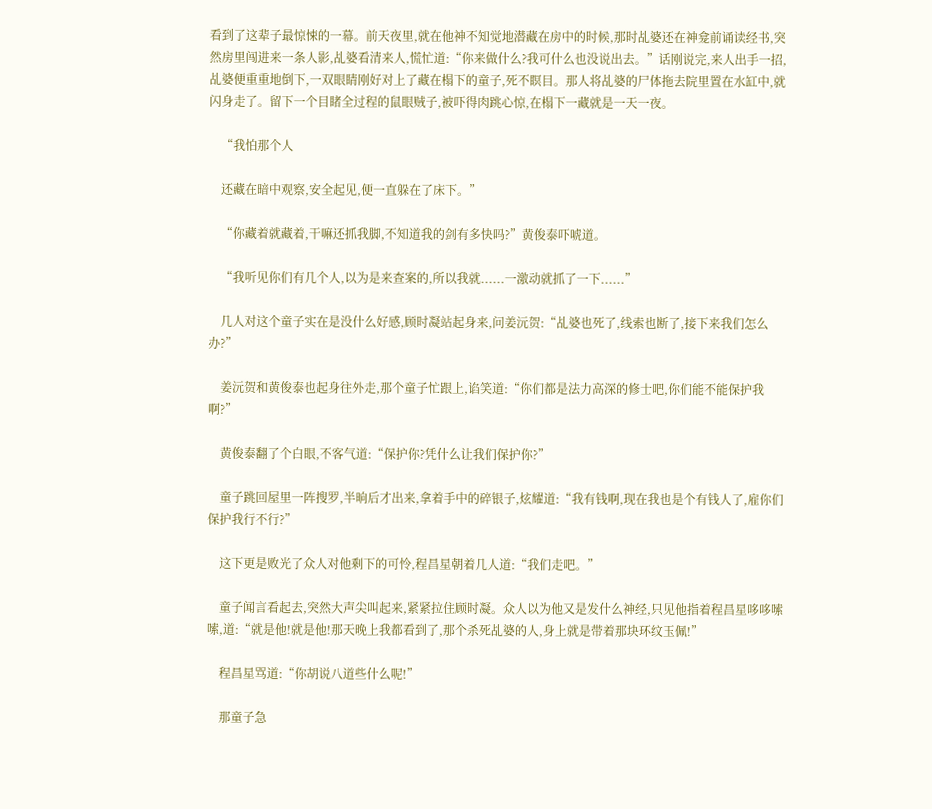看到了这辈子最惊悚的一幕。前天夜里,就在他神不知觉地潜藏在房中的时候,那时乩婆还在神龛前诵读经书,突然房里闯进来一条人影,乩婆看清来人,慌忙道:“你来做什么?我可什么也没说出去。”话刚说完,来人出手一招,乩婆便重重地倒下,一双眼睛刚好对上了藏在榻下的童子,死不瞑目。那人将乩婆的尸体拖去院里置在水缸中,就闪身走了。留下一个目睹全过程的鼠眼贼子,被吓得肉跳心惊,在榻下一藏就是一天一夜。

    “我怕那个人

    还藏在暗中观察,安全起见,便一直躲在了床下。”

    “你藏着就藏着,干嘛还抓我脚,不知道我的剑有多快吗?”黄俊泰吓唬道。

    “我听见你们有几个人,以为是来查案的,所以我就......一激动就抓了一下......”

    几人对这个童子实在是没什么好感,顾时凝站起身来,问姜沅贺:“乩婆也死了,线索也断了,接下来我们怎么办?”

    姜沅贺和黄俊泰也起身往外走,那个童子忙跟上,谄笑道:“你们都是法力高深的修士吧,你们能不能保护我啊?”

    黄俊泰翻了个白眼,不客气道:“保护你?凭什么让我们保护你?”

    童子跳回屋里一阵搜罗,半晌后才出来,拿着手中的碎银子,炫耀道:“我有钱啊,现在我也是个有钱人了,雇你们保护我行不行?”

    这下更是败光了众人对他剩下的可怜,程昌星朝着几人道:“我们走吧。”

    童子闻言看起去,突然大声尖叫起来,紧紧拉住顾时凝。众人以为他又是发什么神经,只见他指着程昌星哆哆嗦嗦,道:“就是他!就是他!那天晚上我都看到了,那个杀死乩婆的人,身上就是带着那块环纹玉佩!”

    程昌星骂道:“你胡说八道些什么呢!”

    那童子急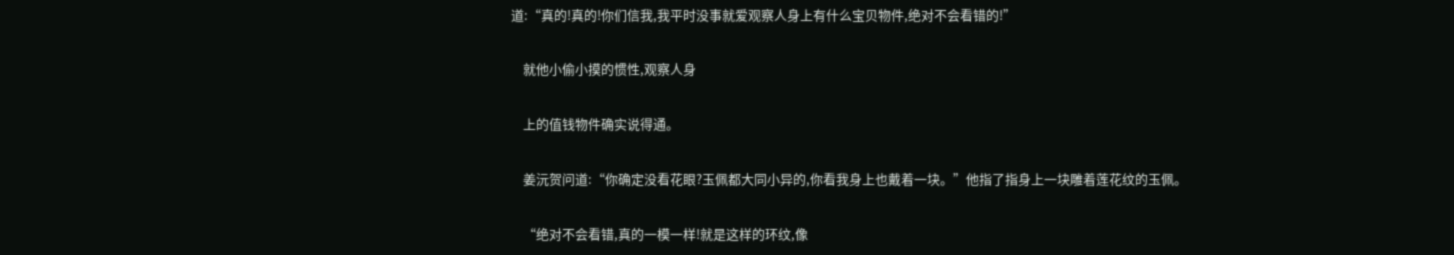道:“真的!真的!你们信我,我平时没事就爱观察人身上有什么宝贝物件,绝对不会看错的!”

    就他小偷小摸的惯性,观察人身

    上的值钱物件确实说得通。

    姜沅贺问道:“你确定没看花眼?玉佩都大同小异的,你看我身上也戴着一块。”他指了指身上一块雕着莲花纹的玉佩。

    “绝对不会看错,真的一模一样!就是这样的环纹,像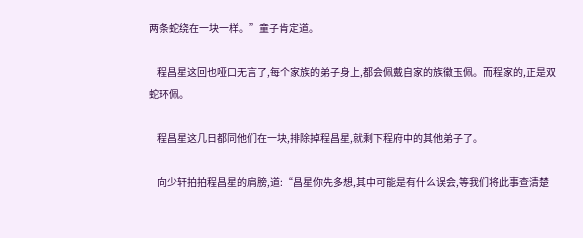两条蛇绕在一块一样。”童子肯定道。

    程昌星这回也哑口无言了,每个家族的弟子身上,都会佩戴自家的族徽玉佩。而程家的,正是双蛇环佩。

    程昌星这几日都同他们在一块,排除掉程昌星,就剩下程府中的其他弟子了。

    向少轩拍拍程昌星的肩膀,道:“昌星你先多想,其中可能是有什么误会,等我们将此事查清楚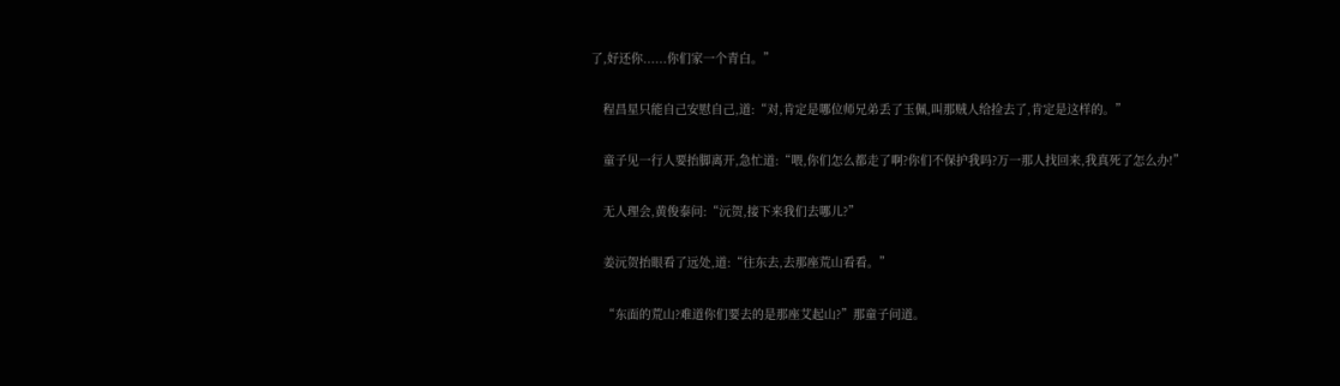了,好还你......你们家一个青白。”

    程昌星只能自己安慰自己,道:“对,肯定是哪位师兄弟丢了玉佩,叫那贼人给捡去了,肯定是这样的。”

    童子见一行人要抬脚离开,急忙道:“喂,你们怎么都走了啊?你们不保护我吗?万一那人找回来,我真死了怎么办!”

    无人理会,黄俊泰问:“沅贺,接下来我们去哪儿?”

    姜沅贺抬眼看了远处,道:“往东去,去那座荒山看看。”

    “东面的荒山?难道你们要去的是那座艾起山?”那童子问道。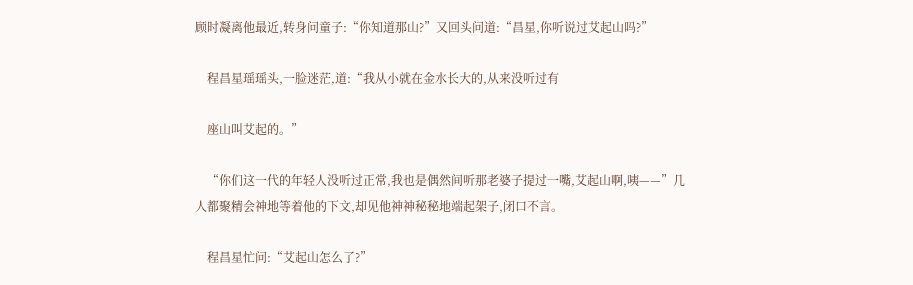顾时凝离他最近,转身问童子:“你知道那山?”又回头问道:“昌星,你听说过艾起山吗?”

    程昌星瑶瑶头,一脸迷茫,道:“我从小就在金水长大的,从来没听过有

    座山叫艾起的。”

    “你们这一代的年轻人没听过正常,我也是偶然间听那老婆子提过一嘴,艾起山啊,咦——”几人都聚精会神地等着他的下文,却见他神神秘秘地端起架子,闭口不言。

    程昌星忙问:“艾起山怎么了?”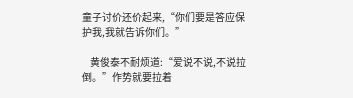童子讨价还价起来,“你们要是答应保护我,我就告诉你们。”

    黄俊泰不耐烦道:“爱说不说,不说拉倒。”作势就要拉着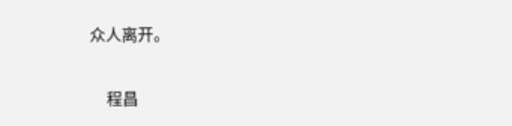众人离开。

    程昌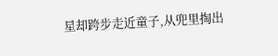星却跨步走近童子,从兜里掏出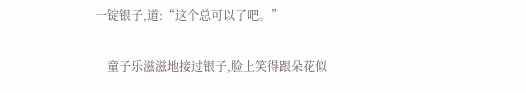一锭银子,道:“这个总可以了吧。”

    童子乐滋滋地接过银子,脸上笑得跟朵花似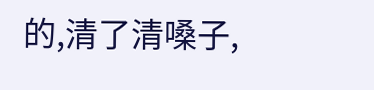的,清了清嗓子,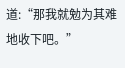道:“那我就勉为其难地收下吧。”